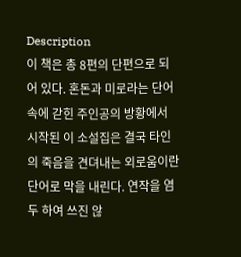Description
이 책은 총 8편의 단편으로 되어 있다. 혼돈과 미로라는 단어 속에 갇힌 주인공의 방황에서 시작된 이 소설집은 결국 타인의 죽음을 견뎌내는 외로움이란 단어로 막을 내린다. 연작을 염두 하여 쓰진 않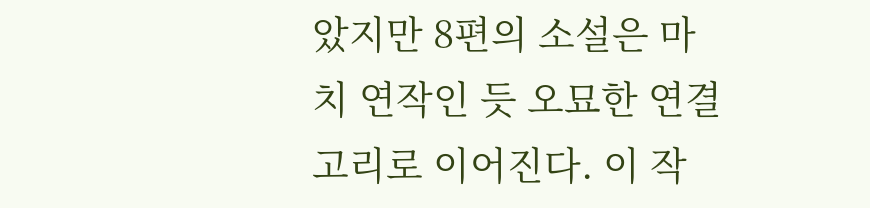았지만 8편의 소설은 마치 연작인 듯 오묘한 연결고리로 이어진다. 이 작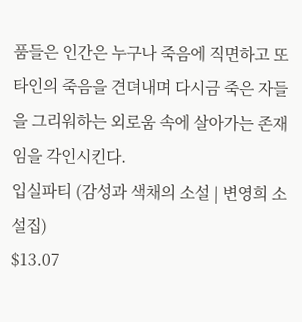품들은 인간은 누구나 죽음에 직면하고 또 타인의 죽음을 견뎌내며 다시금 죽은 자들을 그리워하는 외로움 속에 살아가는 존재임을 각인시킨다.
입실파티 (감성과 색채의 소설 | 변영희 소설집)
$13.07